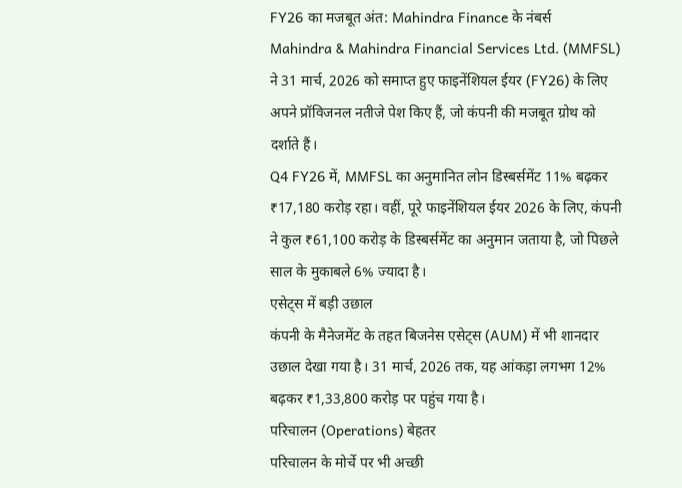FY26 का मजबूत अंत: Mahindra Finance के नंबर्स
Mahindra & Mahindra Financial Services Ltd. (MMFSL) ने 31 मार्च, 2026 को समाप्त हुए फाइनेंशियल ईयर (FY26) के लिए अपने प्रॉविजनल नतीजे पेश किए हैं, जो कंपनी की मजबूत ग्रोथ को दर्शाते हैं।
Q4 FY26 में, MMFSL का अनुमानित लोन डिस्बर्समेंट 11% बढ़कर ₹17,180 करोड़ रहा। वहीं, पूरे फाइनेंशियल ईयर 2026 के लिए, कंपनी ने कुल ₹61,100 करोड़ के डिस्बर्समेंट का अनुमान जताया है, जो पिछले साल के मुकाबले 6% ज्यादा है।
एसेट्स में बड़ी उछाल
कंपनी के मैनेजमेंट के तहत बिजनेस एसेट्स (AUM) में भी शानदार उछाल देखा गया है। 31 मार्च, 2026 तक, यह आंकड़ा लगभग 12% बढ़कर ₹1,33,800 करोड़ पर पहुंच गया है।
परिचालन (Operations) बेहतर
परिचालन के मोर्चे पर भी अच्छी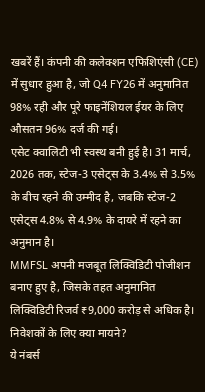खबरें हैं। कंपनी की कलेक्शन एफिशिएंसी (CE) में सुधार हुआ है, जो Q4 FY26 में अनुमानित 98% रही और पूरे फाइनेंशियल ईयर के लिए औसतन 96% दर्ज की गई।
एसेट क्वालिटी भी स्वस्थ बनी हुई है। 31 मार्च, 2026 तक, स्टेज-3 एसेट्स के 3.4% से 3.5% के बीच रहने की उम्मीद है, जबकि स्टेज-2 एसेट्स 4.8% से 4.9% के दायरे में रहने का अनुमान है।
MMFSL अपनी मजबूत लिक्विडिटी पोजीशन बनाए हुए है, जिसके तहत अनुमानित लिक्विडिटी रिजर्व ₹9,000 करोड़ से अधिक है।
निवेशकों के लिए क्या मायने?
ये नंबर्स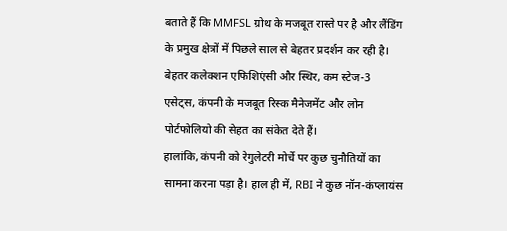बताते हैं कि MMFSL ग्रोथ के मजबूत रास्ते पर है और लैंडिंग के प्रमुख क्षेत्रों में पिछले साल से बेहतर प्रदर्शन कर रही है। बेहतर कलेक्शन एफिशिएंसी और स्थिर, कम स्टेज-3 एसेट्स, कंपनी के मजबूत रिस्क मैनेजमेंट और लोन पोर्टफोलियो की सेहत का संकेत देते हैं।
हालांकि, कंपनी को रेगुलेटरी मोर्चे पर कुछ चुनौतियों का सामना करना पड़ा है। हाल ही में, RBI ने कुछ नॉन-कंप्लायंस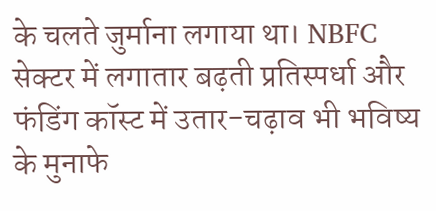के चलते जुर्माना लगाया था। NBFC सेक्टर में लगातार बढ़ती प्रतिस्पर्धा और फंडिंग कॉस्ट में उतार-चढ़ाव भी भविष्य के मुनाफे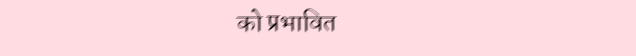को प्रभावित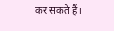कर सकते हैं।